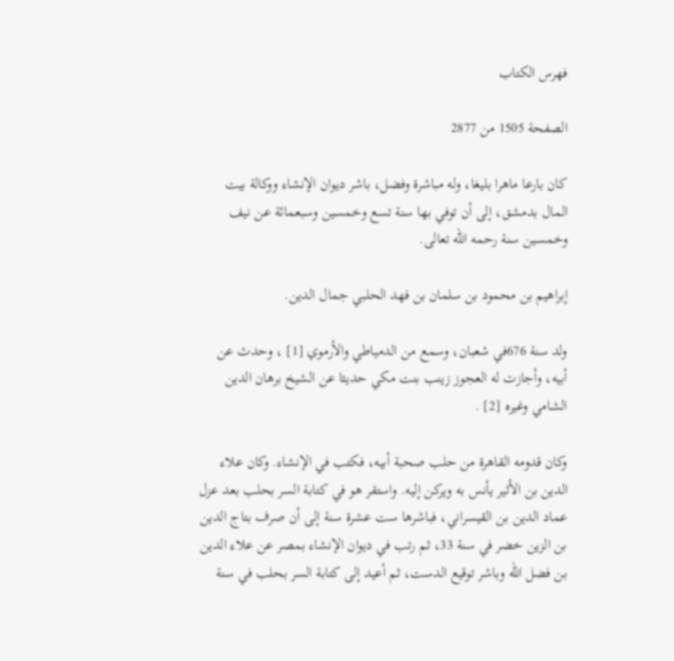فهرس الكتاب

الصفحة 1505 من 2877

كان بارعا ماهرا بليغا، وله مباشرة وفضل، باشر ديوان الإنشاء ووكالة بيت المال بدمشق، إلى أن توفي بها سنة تسع وخمسين وسبعمائة عن نيف وخمسين سنة رحمه الله تعالى.

إبراهيم بن محمود بن سلمان بن فهد الحلبي جمال الدين.

ولد سنة 676في شعبان، وسمع من الدمياطي والأرموي [1] ، وحدث عن أبيه، وأجازت له العجوز زينب بنت مكي حديثا عن الشيخ برهان الدين الشامي وغيره [2] .

وكان قدومه القاهرة من حلب صحبة أبيه، فكتب في الإنشاء. وكان علاء الدين بن الأثير يأنس به ويركن إليه. واستقر هو في كتابة السر بحلب بعد عزل عماد الدين بن القيسراني، فباشرها ست عشرة سنة إلى أن صرف بتاج الدين بن الزين خضر في سنة 33، ثم رتب في ديوان الإنشاء بمصر عن علاء الدين بن فضل الله وباشر توقيع الدست، ثم أعيد إلى كتابة السر بحلب في سنة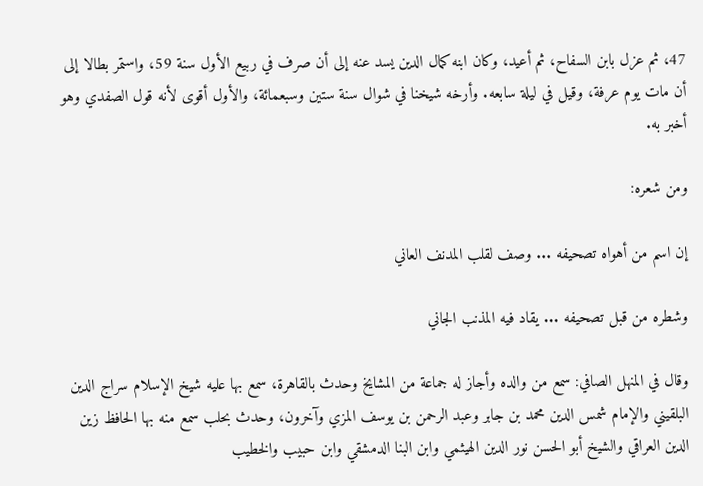47، ثم عزل بابن السفاح، ثم أعيد، وكان ابنه كمال الدين يسد عنه إلى أن صرف في ربيع الأول سنة 59، واستمر بطالا إلى أن مات يوم عرفة، وقيل في ليلة سابعه. وأرخه شيخنا في شوال سنة ستين وسبعمائة، والأول أقوى لأنه قول الصفدي وهو أخبر به.

ومن شعره:

إن اسم من أهواه تصحيفه ... وصف لقلب المدنف العاني

وشطره من قبل تصحيفه ... يقاد فيه المذنب الجاني

وقال في المنهل الصافي: سمع من والده وأجاز له جماعة من المشايخ وحدث بالقاهرة، سمع بها عليه شيخ الإسلام سراج الدين البلقيني والإمام شمس الدين محمد بن جابر وعبد الرحمن بن يوسف المزي وآخرون، وحدث بحلب سمع منه بها الحافظ زين الدين العراقي والشيخ أبو الحسن نور الدين الهيثمي وابن البنا الدمشقي وابن حبيب والخطيب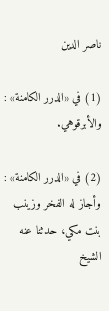ناصر الدين

(1) في «الدرر الكامنة» : والأبرقوهي.

(2) في «الدرر الكامنة» : وأجاز له الفخر وزينب بنت مكي، حدثنا عنه الشيخ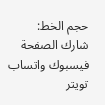حجم الخط:
شارك الصفحة
فيسبوك واتساب تويتر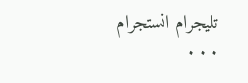تليجرام انستجرام
. . .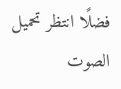فضلًا انتظر تحميل الصوت